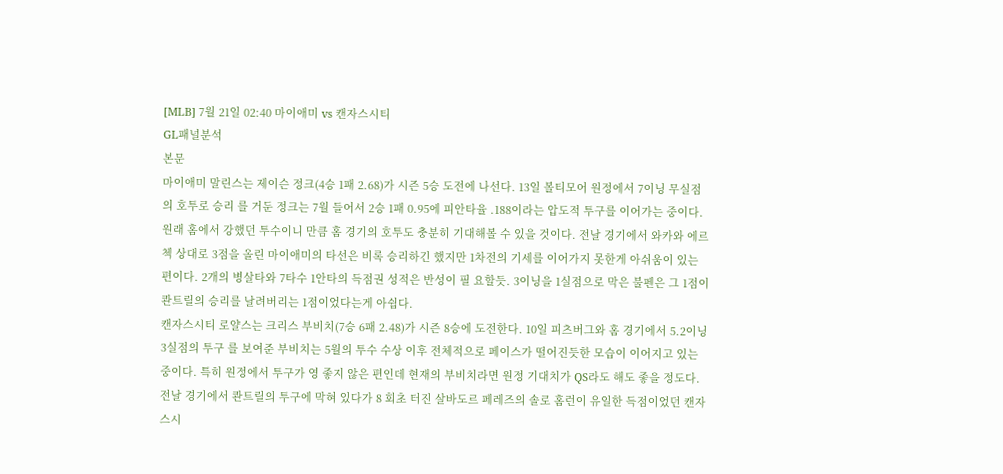[MLB] 7월 21일 02:40 마이애미 vs 캔자스시티
GL패널분석
본문
마이애미 말린스는 제이슨 정크(4승 1패 2.68)가 시즌 5승 도전에 나선다. 13일 볼티모어 원정에서 7이닝 무실점의 호투로 승리 를 거둔 정크는 7월 들어서 2승 1패 0.95에 피안타율 .188이라는 압도적 투구를 이어가는 중이다. 원래 홈에서 강했던 투수이니 만큼 홈 경기의 호투도 충분히 기대해볼 수 있을 것이다. 전날 경기에서 와카와 에르첵 상대로 3점을 올린 마이애미의 타선은 비록 승리하긴 했지만 1차전의 기세를 이어가지 못한게 아쉬움이 있는 편이다. 2개의 병살타와 7타수 1안타의 득점권 성적은 반성이 필 요할듯. 3이닝을 1실점으로 막은 불펜은 그 1점이 콴트릴의 승리를 날려버리는 1점이었다는게 아쉽다.
캔자스시티 로얄스는 크리스 부비치(7승 6패 2.48)가 시즌 8승에 도전한다. 10일 피츠버그와 홈 경기에서 5.2이닝 3실점의 투구 를 보여준 부비치는 5월의 투수 수상 이후 전체적으로 페이스가 떨어진듯한 모습이 이어지고 있는 중이다. 특히 원정에서 투구가 영 좋지 않은 편인데 현재의 부비치라면 원정 기대치가 QS라도 해도 좋을 정도다. 전날 경기에서 콴트릴의 투구에 막혀 있다가 8 회초 터진 살바도르 페레즈의 솔로 홈런이 유일한 득점이었던 캔자스시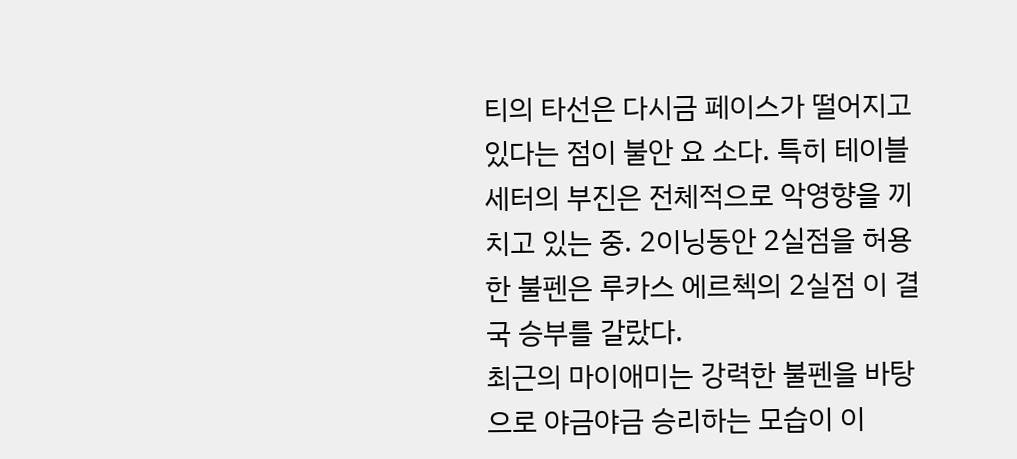티의 타선은 다시금 페이스가 떨어지고 있다는 점이 불안 요 소다. 특히 테이블 세터의 부진은 전체적으로 악영향을 끼치고 있는 중. 2이닝동안 2실점을 허용한 불펜은 루카스 에르첵의 2실점 이 결국 승부를 갈랐다.
최근의 마이애미는 강력한 불펜을 바탕으로 야금야금 승리하는 모습이 이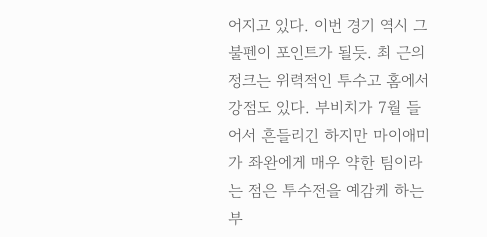어지고 있다. 이번 경기 역시 그 불펜이 포인트가 될듯. 최 근의 정크는 위력적인 투수고 홈에서 강점도 있다. 부비치가 7월 들어서 흔들리긴 하지만 마이애미가 좌완에게 매우 약한 팀이라 는 점은 투수전을 예감케 하는 부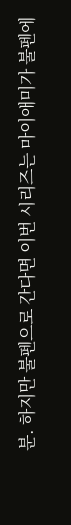분. 하지만 불펜으로 간다면 이번 시리즈는 마이애미가 불펜에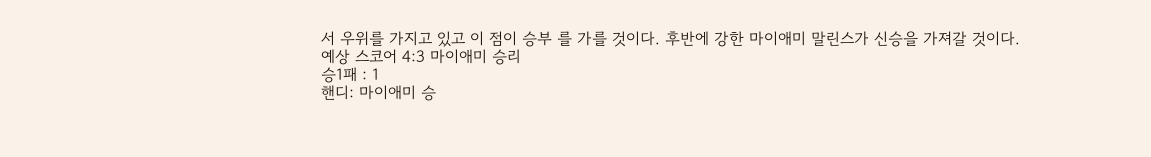서 우위를 가지고 있고 이 점이 승부 를 가를 것이다. 후반에 강한 마이애미 말린스가 신승을 가져갈 것이다.
예상 스코어 4:3 마이애미 승리
승1패 : 1
핸디: 마이애미 승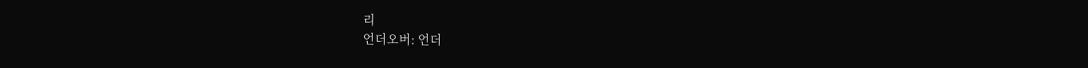리
언더오버: 언더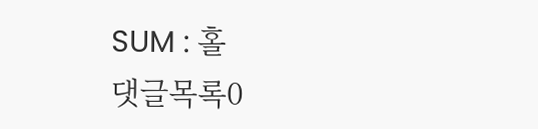SUM : 홀
댓글목록0